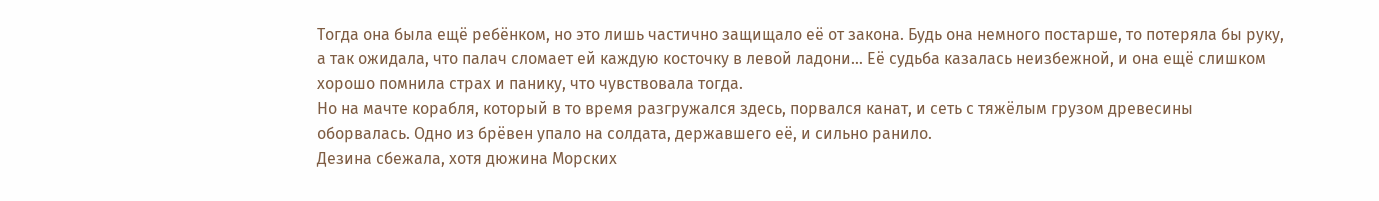Тогда она была ещё ребёнком, но это лишь частично защищало её от закона. Будь она немного постарше, то потеряла бы руку, а так ожидала, что палач сломает ей каждую косточку в левой ладони… Её судьба казалась неизбежной, и она ещё слишком хорошо помнила страх и панику, что чувствовала тогда.
Но на мачте корабля, который в то время разгружался здесь, порвался канат, и сеть с тяжёлым грузом древесины оборвалась. Одно из брёвен упало на солдата, державшего её, и сильно ранило.
Дезина сбежала, хотя дюжина Морских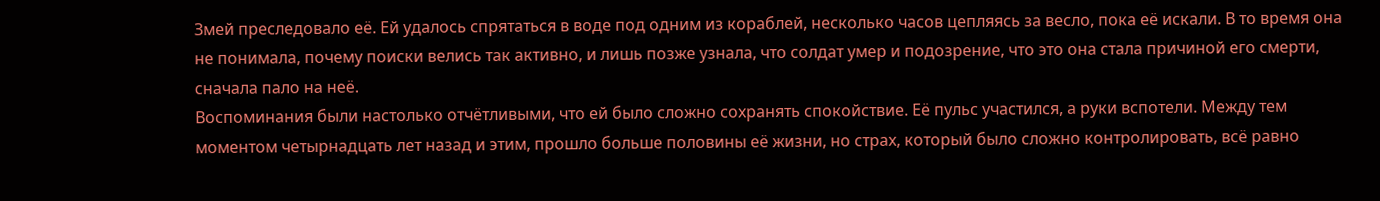Змей преследовало её. Ей удалось спрятаться в воде под одним из кораблей, несколько часов цепляясь за весло, пока её искали. В то время она не понимала, почему поиски велись так активно, и лишь позже узнала, что солдат умер и подозрение, что это она стала причиной его смерти, сначала пало на неё.
Воспоминания были настолько отчётливыми, что ей было сложно сохранять спокойствие. Её пульс участился, а руки вспотели. Между тем моментом четырнадцать лет назад и этим, прошло больше половины её жизни, но страх, который было сложно контролировать, всё равно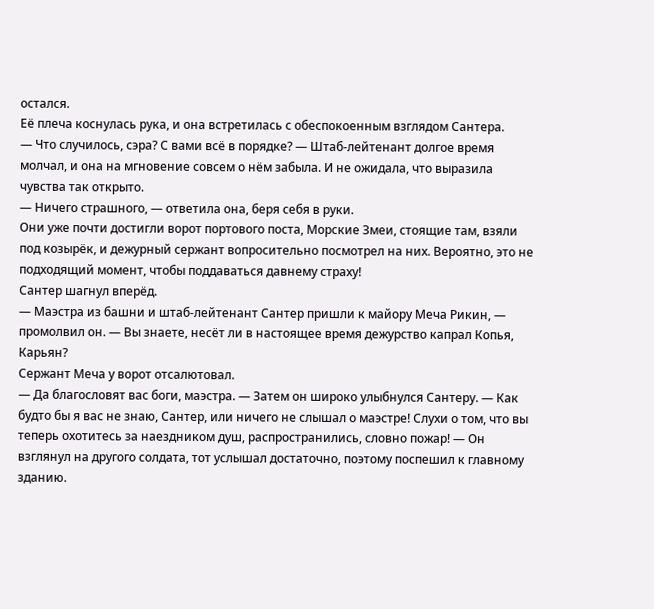остался.
Её плеча коснулась рука, и она встретилась с обеспокоенным взглядом Сантера.
— Что случилось, сэра? С вами всё в порядке? — Штаб-лейтенант долгое время молчал, и она на мгновение совсем о нём забыла. И не ожидала, что выразила чувства так открыто.
— Ничего страшного, — ответила она, беря себя в руки.
Они уже почти достигли ворот портового поста, Морские Змеи, стоящие там, взяли под козырёк, и дежурный сержант вопросительно посмотрел на них. Вероятно, это не подходящий момент, чтобы поддаваться давнему страху!
Сантер шагнул вперёд.
— Маэстра из башни и штаб-лейтенант Сантер пришли к майору Меча Рикин, — промолвил он. — Вы знаете, несёт ли в настоящее время дежурство капрал Копья, Карьян?
Сержант Меча у ворот отсалютовал.
— Да благословят вас боги, маэстра. — Затем он широко улыбнулся Сантеру. — Как будто бы я вас не знаю, Сантер, или ничего не слышал о маэстре! Слухи о том, что вы теперь охотитесь за наездником душ, распространились, словно пожар! — Он взглянул на другого солдата, тот услышал достаточно, поэтому поспешил к главному зданию.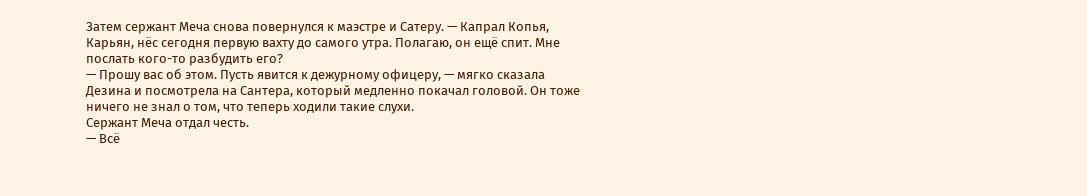Затем сержант Меча снова повернулся к маэстре и Сатеру. — Капрал Копья, Карьян, нёс сегодня первую вахту до самого утра. Полагаю, он ещё спит. Мне послать кого-то разбудить его?
— Прошу вас об этом. Пусть явится к дежурному офицеру, — мягко сказала Дезина и посмотрела на Сантера, который медленно покачал головой. Он тоже ничего не знал о том, что теперь ходили такие слухи.
Сержант Меча отдал честь.
— Всё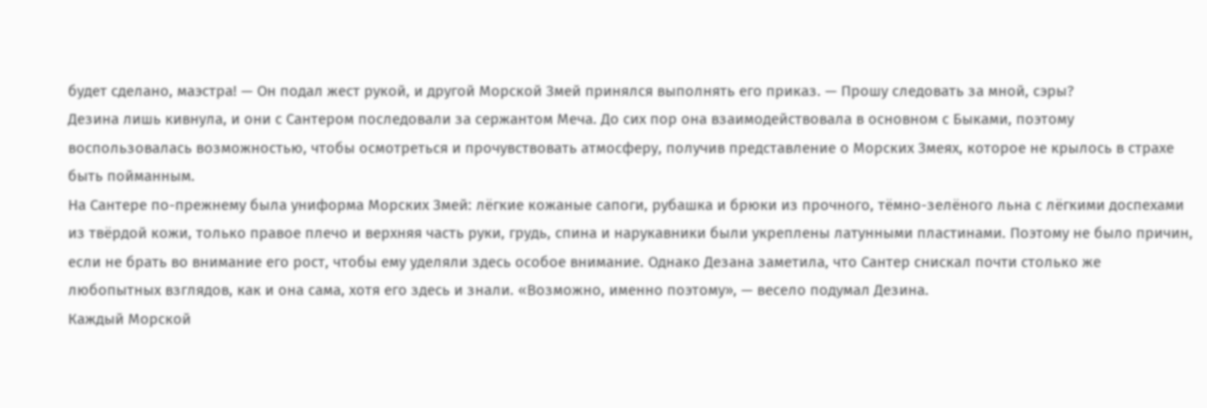будет сделано, маэстра! — Он подал жест рукой, и другой Морской Змей принялся выполнять его приказ. — Прошу следовать за мной, сэры?
Дезина лишь кивнула, и они с Сантером последовали за сержантом Меча. До сих пор она взаимодействовала в основном с Быками, поэтому воспользовалась возможностью, чтобы осмотреться и прочувствовать атмосферу, получив представление о Морских Змеях, которое не крылось в страхе быть пойманным.
На Сантере по-прежнему была униформа Морских Змей: лёгкие кожаные сапоги, рубашка и брюки из прочного, тёмно-зелёного льна с лёгкими доспехами из твёрдой кожи, только правое плечо и верхняя часть руки, грудь, спина и нарукавники были укреплены латунными пластинами. Поэтому не было причин, если не брать во внимание его рост, чтобы ему уделяли здесь особое внимание. Однако Дезана заметила, что Сантер снискал почти столько же любопытных взглядов, как и она сама, хотя его здесь и знали. «Возможно, именно поэтому», — весело подумал Дезина.
Каждый Морской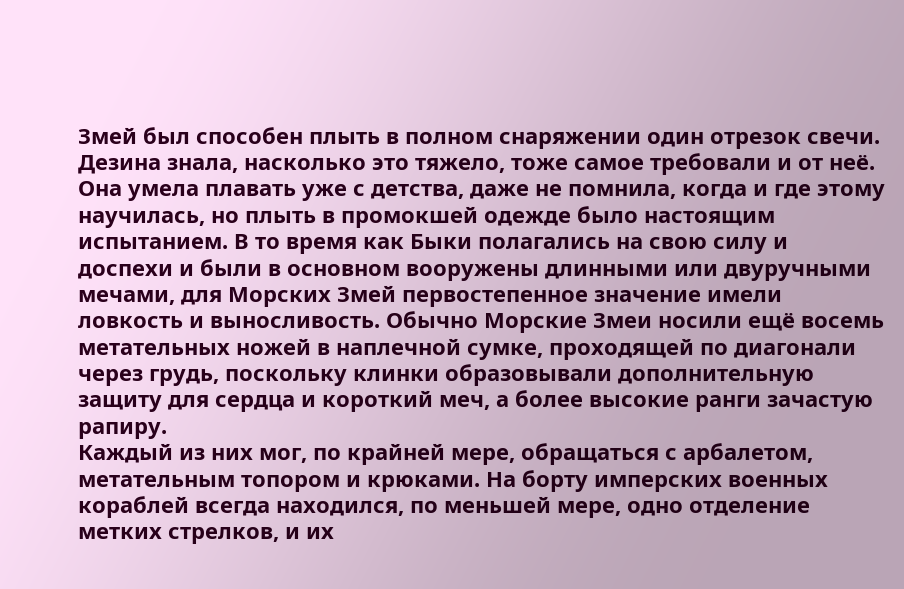Змей был способен плыть в полном снаряжении один отрезок свечи. Дезина знала, насколько это тяжело, тоже самое требовали и от неё. Она умела плавать уже с детства, даже не помнила, когда и где этому научилась, но плыть в промокшей одежде было настоящим испытанием. В то время как Быки полагались на свою силу и доспехи и были в основном вооружены длинными или двуручными мечами, для Морских Змей первостепенное значение имели ловкость и выносливость. Обычно Морские Змеи носили ещё восемь метательных ножей в наплечной сумке, проходящей по диагонали через грудь, поскольку клинки образовывали дополнительную защиту для сердца и короткий меч, а более высокие ранги зачастую рапиру.
Каждый из них мог, по крайней мере, обращаться с арбалетом, метательным топором и крюками. На борту имперских военных кораблей всегда находился, по меньшей мере, одно отделение метких стрелков, и их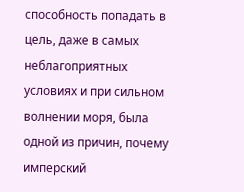способность попадать в цель, даже в самых неблагоприятных условиях и при сильном волнении моря, была одной из причин, почему имперский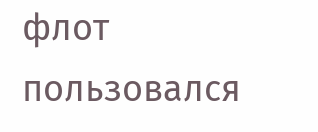флот пользовался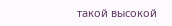такой высокой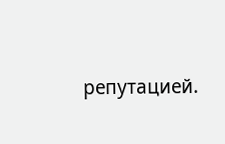репутацией.